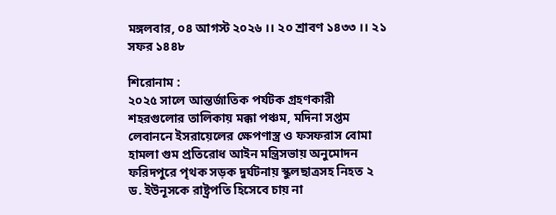মঙ্গলবার, ০৪ আগস্ট ২০২৬ ।। ২০ শ্রাবণ ১৪৩৩ ।। ২১ সফর ১৪৪৮

শিরোনাম :
২০২৫ সালে আন্তর্জাতিক পর্যটক গ্রহণকারী শহরগুলোর তালিকায় মক্কা পঞ্চম, মদিনা সপ্তম লেবাননে ইসরায়েলের ক্ষেপণাস্ত্র ও ফসফরাস বোমা হামলা গুম প্রতিরোধ আইন মন্ত্রিসভায় অনুমোদন ফরিদপুরে পৃথক সড়ক দুর্ঘটনায় স্কুলছাত্রসহ নিহত ২ ড. ইউনূসকে রাষ্ট্রপতি হিসেবে চায় না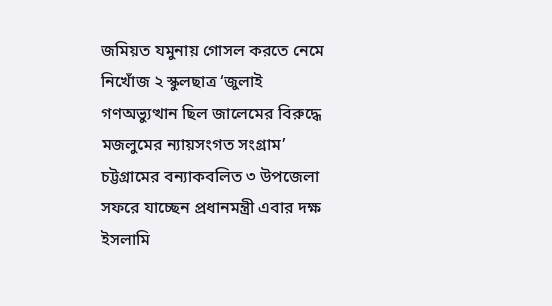জমিয়ত যমুনায় গোসল করতে নেমে নিখোঁজ ২ স্কুলছাত্র ‘জুলাই গণঅভ্যুত্থান ছিল জালেমের বিরুদ্ধে মজলুমের ন্যায়সংগত সংগ্রাম’ চট্টগ্রামের বন্যাকবলিত ৩ উপজেলা সফরে যাচ্ছেন প্রধানমন্ত্রী এবার দক্ষ ইসলামি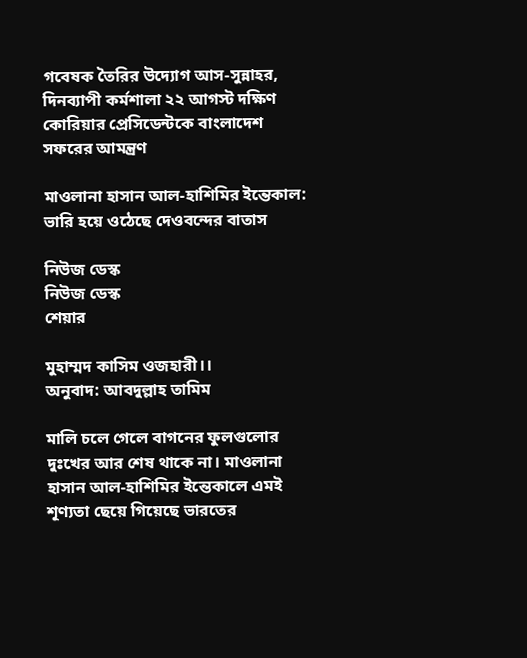গবেষক তৈরির উদ্যোগ আস-সুন্নাহর, দিনব্যাপী কর্মশালা ২২ আগস্ট দক্ষিণ কোরিয়ার প্রেসিডেন্টকে বাংলাদেশ সফরের আমন্ত্রণ

মাওলানা হাসান আল-হাশিমির ইন্তেকাল: ভারি হয়ে ওঠেছে দেওবন্দের বাতাস

নিউজ ডেস্ক
নিউজ ডেস্ক
শেয়ার

মুহাম্মদ কাসিম ওজহারী।।
অনুবাদ: আবদুল্লাহ তামিম

মালি চলে গেলে বাগনের ফুলগুলোর দুঃখের আর শেষ থাকে না। মাওলানা হাসান আল-হাশিমির ইন্তেকালে এমই শূণ্যতা ছেয়ে গিয়েছে ভারতের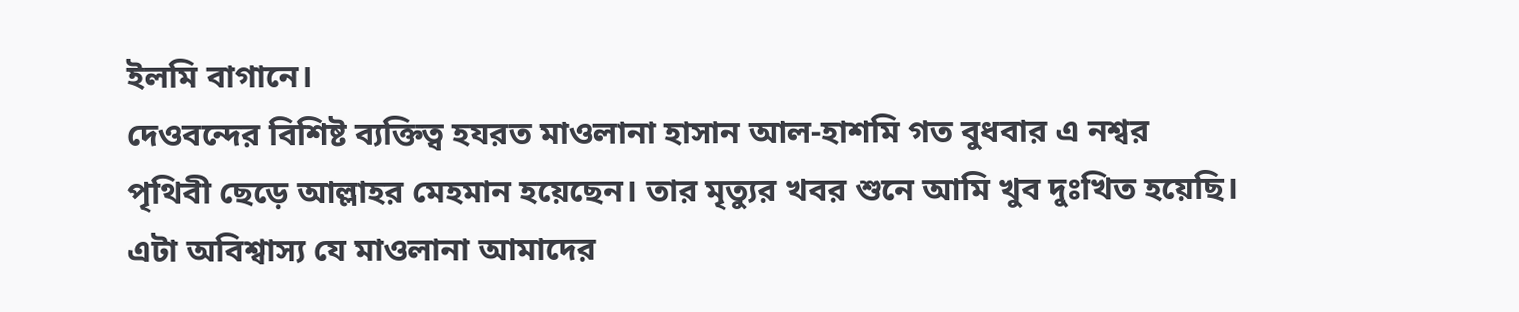ইলমি বাগানে।
দেওবন্দের বিশিষ্ট ব্যক্তিত্ব হযরত মাওলানা হাসান আল-হাশমি গত বুধবার এ নশ্বর পৃথিবী ছেড়ে আল্লাহর মেহমান হয়েছেন। তার মৃত্যুর খবর শুনে আমি খুব দুঃখিত হয়েছি। এটা অবিশ্বাস্য যে মাওলানা আমাদের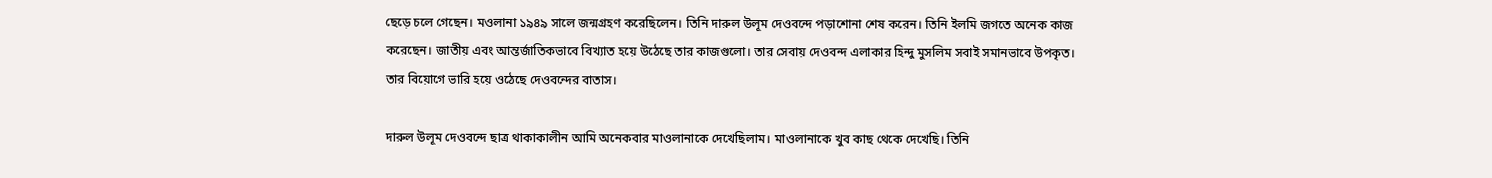ছেড়ে চলে গেছেন। মওলানা ১৯৪৯ সালে জন্মগ্রহণ করেছিলেন। তিনি দারুল উলূম দেওবন্দে পড়াশোনা শেষ করেন। তিনি ইলমি জগতে অনেক কাজ করেছেন। জাতীয় এবং আন্তর্জাতিকভাবে বিখ্যাত হয়ে উঠেছে তার কাজগুলো। তার সেবায় দেওবন্দ এলাকার হিন্দু মুসলিম সবাই সমানভাবে ‍উপকৃত। তার বিয়োগে ভারি হয়ে ওঠেছে দেওবন্দের বাতাস।

দারুল উলূম দেওবন্দে ছাত্র থাকাকালীন আমি অনেকবার মাওলানাকে দেখেছিলাম। মাওলানাকে খুব কাছ থেকে দেখেছি। তিনি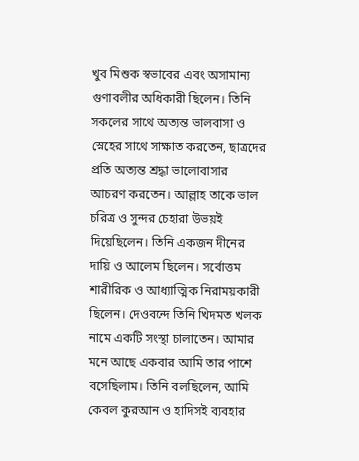খুব মিশুক স্বভাবের এবং অসামান্য গুণাবলীর অধিকারী ছিলেন। তিনি সকলের সাথে অত্যন্ত ভালবাসা ও স্নেহের সাথে সাক্ষাত করতেন, ছাত্রদের প্রতি অত্যন্ত শ্রদ্ধা ভালোবাসার আচরণ করতেন। আল্লাহ তাকে ভাল চরিত্র ও সুন্দর চেহারা উভয়ই দিয়েছিলেন। তিনি একজন দীনের দায়ি ও আলেম ছিলেন। সর্বোত্তম শারীরিক ও আধ্যাত্মিক নিরাময়কারী ছিলেন। দেওবন্দে তিনি খিদমত খলক নামে একটি সংস্থা চালাতেন। আমার মনে আছে একবার আমি তার পাশে বসেছিলাম। তিনি বলছিলেন, আমি কেবল কুরআন ও হাদিসই ব্যবহার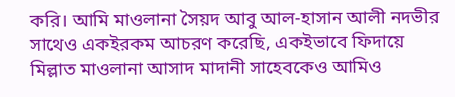করি। আমি মাওলানা সৈয়দ আবু আল-হাসান আলী নদভীর সাথেও একইরকম আচরণ করেছি, একইভাবে ফিদায়ে মিল্লাত মাওলানা আসাদ মাদানী সাহেবকেও আমিও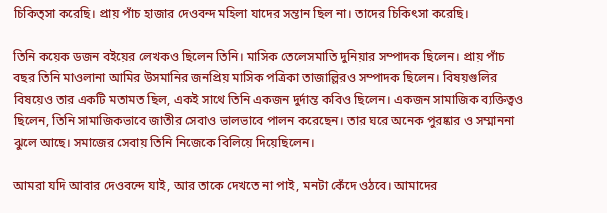চিকিত্সা করেছি। প্রায় পাঁচ হাজার দেওবন্দ মহিলা যাদের সন্তান ছিল না। তাদের চিকিৎসা করেছি।

তিনি কয়েক ডজন বইয়ের লেখকও ছিলেন তিনি। মাসিক তেলেসমাতি দুনিয়ার সম্পাদক ছিলেন। প্রায় পাঁচ বছর তিনি মাওলানা আমির উসমানির জনপ্রিয় মাসিক পত্রিকা তাজাল্লিরও সম্পাদক ছিলেন। বিষয়গুলির বিষয়েও তার একটি মতামত ছিল, একই সাথে তিনি একজন দুর্দান্ত কবিও ছিলেন। একজন সামাজিক ব্যক্তিত্বও ছিলেন, তিনি সামাজিকভাবে জাতীর সেবাও ভালভাবে পালন করেছেন। তার ঘরে অনেক পুরষ্কার ও সম্মাননা ঝুলে আছে। সমাজের সেবায় তিনি নিজেকে বিলিয়ে দিয়েছিলেন।

আমরা যদি আবার দেওবন্দে যাই, আর তাকে দেখতে না পাই, মনটা কেঁদে ওঠবে। আমাদের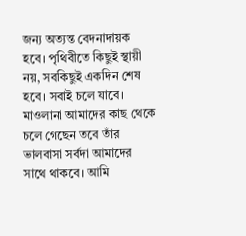জন্য অত্যন্ত বেদনাদায়ক হবে। পৃথিবীতে কিছুই স্থায়ী নয়, সবকিছুই একদিন শেষ হবে। সবাই চলে যাবে। মাওলানা আমাদের কাছ থেকে চলে গেছেন তবে তাঁর ভালবাসা সর্বদা আমাদের সাথে থাকবে। আমি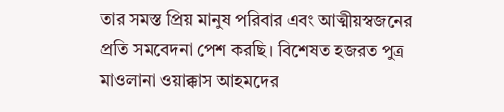তার সমস্ত প্রিয় মানুষ পরিবার এবং আত্মীয়স্বজনের প্রতি সমবেদনা পেশ করছি। বিশেষত হজরত পুত্র মাওলানা ওয়াক্কাস আহমদের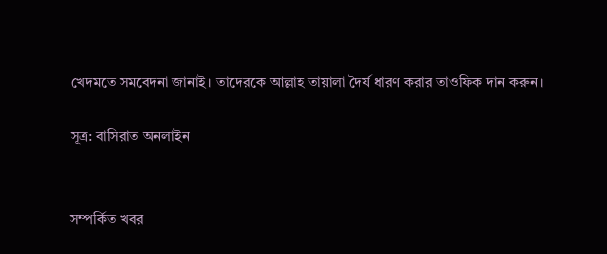খেদমতে সমবেদনা জানাই। তাদেরকে আল্লাহ তায়ালা দৈর্য ধারণ করার তাওফিক দান করুন।

সূত্র: বাসিরাত অনলাইন


সম্পর্কিত খবর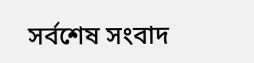সর্বশেষ সংবাদ